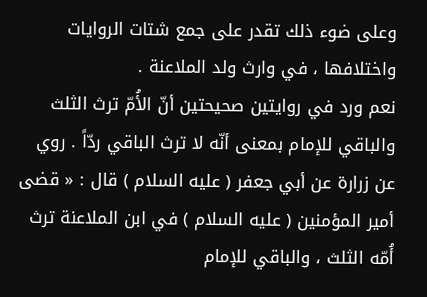وعلى ضوء ذلك تقدر على جمع شتات الروايات واختلافها ، في وارث ولد الملاعنة .
نعم ورد في روايتين صحيحتين أنّ الأُمّ ترث الثلث والباقي للإمام بمعنى أنّه لا ترث الباقي ردّاً . روي عن زرارة عن أبي جعفر ( عليه السلام ) قال : « قضى أمير المؤمنين ( عليه السلام ) في ابن الملاعنة ترث أُمّه الثلث ، والباقي للإمام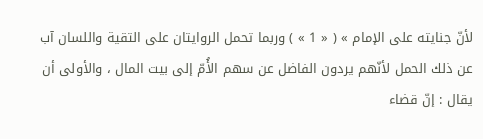لأنّ جنايته على الإمام » ( « 1 » ) وربما تحمل الروايتان على التقية واللسان آب عن ذلك الحمل لأنّهم يردون الفاضل عن سهم الأُمّ إلى بيت المال ، والأولى أن يقال : إنّ قضاء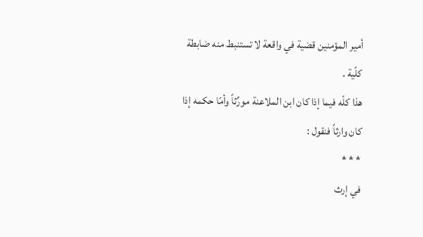أمير المؤمنين قضية في واقعة لا تستنبط منه ضابطة كلّية .
هذا كلّه فيما إذا كان ابن الملاعنة مورِّثاً وأمّا حكمه إذا كان وارثاً فنقول :
* * *
في إرث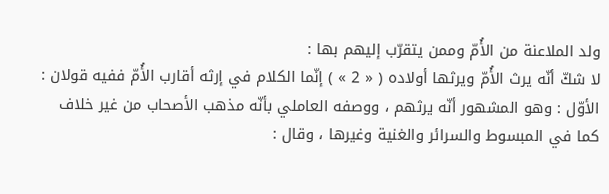ولد الملاعنة من الأُمّ وممن يتقرّب إليهم بها :
لا شكّ أنّه يرث الأُمّ ويرثها أولاده ( « 2 » ) إنّما الكلام في إرثه أقارب الأُمّ ففيه قولان :
الأوّل : وهو المشهور أنّه يرثهم ، ووصفه العاملي بأنّه مذهب الأصحاب من غير خلاف كما في المبسوط والسرائر والغنية وغيرها ، وقال :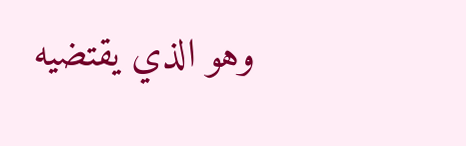وهو الذي يقتضيه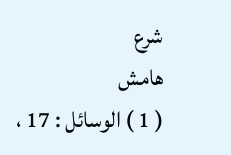شرع
هامش
( 1 ) الوسائل : 17 ،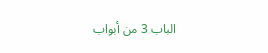الباب 3 من أبواب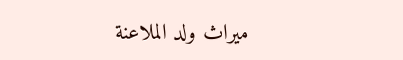ميراث ولد الملاعنة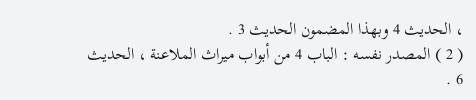، الحديث 4 وبهذا المضمون الحديث 3 .
( 2 ) المصدر نفسه : الباب 4 من أبواب ميراث الملاعنة ، الحديث 6 .